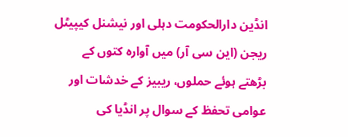انڈین دارالحکومت دہلی اور نیشنل کیپیٹل ریجن (این سی آر) میں آوارہ کتوں کے بڑھتے ہوئے حملوں، ریبیز کے خدشات اور عوامی تحفظ کے سوال پر انڈیا کی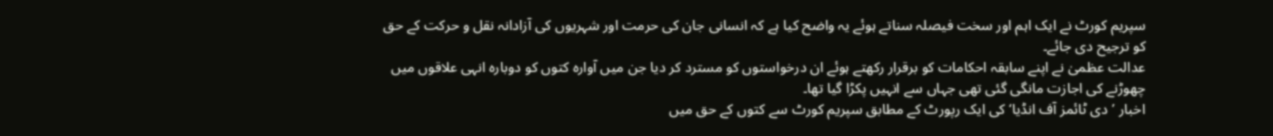سپریم کورٹ نے ایک اہم اور سخت فیصلہ سناتے ہوئے یہ واضح کیا ہے کہ انسانی جان کی حرمت اور شہریوں کی آزادانہ نقل و حرکت کے حق کو ترجیح دی جائے۔
عدالت عظمیٰ نے اپنے سابقہ احکامات کو برقرار رکھتے ہوئے ان درخواستوں کو مسترد کر دیا جن میں آوارہ کتوں کو دوبارہ انہی علاقوں میں چھوڑنے کی اجازت مانگی گئی تھی جہاں سے انہیں پکڑا گیا تھا۔
اخبار ’دی ٹائمز آف انڈیا‘ کی ایک رپورٹ کے مطابق سپریم کورٹ سے کتوں کے حق میں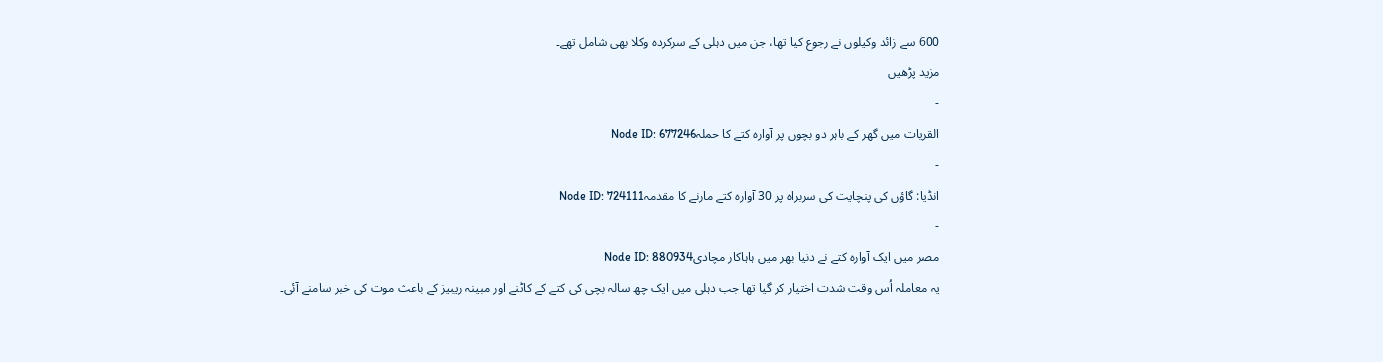600 سے زائد وکیلوں نے رجوع کیا تھا، جن میں دہلی کے سرکردہ وکلا بھی شامل تھے۔
مزید پڑھیں
-
القریات میں گھر کے باہر دو بچوں پر آوارہ کتے کا حملہNode ID: 677246
-
انڈیا: گاؤں کی پنچایت کی سربراہ پر 30 آوارہ کتے مارنے کا مقدمہNode ID: 724111
-
مصر میں ایک آوارہ کتے نے دنیا بھر میں ہاہاکار مچادیNode ID: 880934
یہ معاملہ اُس وقت شدت اختیار کر گیا تھا جب دہلی میں ایک چھ سالہ بچی کی کتے کے کاٹنے اور مبینہ ریبیز کے باعث موت کی خبر سامنے آئی۔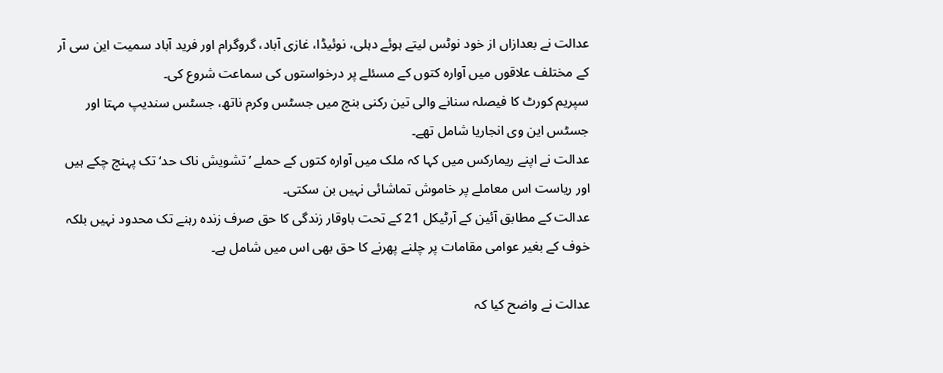عدالت نے بعدازاں از خود نوٹس لیتے ہوئے دہلی، نوئیڈا، غازی آباد، گروگرام اور فرید آباد سمیت این سی آر کے مختلف علاقوں میں آوارہ کتوں کے مسئلے پر درخواستوں کی سماعت شروع کی۔
سپریم کورٹ کا فیصلہ سنانے والی تین رکنی بنچ میں جسٹس وکرم ناتھ، جسٹس سندیپ مہتا اور جسٹس این وی انجاریا شامل تھے۔
عدالت نے اپنے ریمارکس میں کہا کہ ملک میں آوارہ کتوں کے حملے ’تشویش ناک حد‘ تک پہنچ چکے ہیں اور ریاست اس معاملے پر خاموش تماشائی نہیں بن سکتی۔
عدالت کے مطابق آئین کے آرٹیکل 21 کے تحت باوقار زندگی کا حق صرف زندہ رہنے تک محدود نہیں بلکہ خوف کے بغیر عوامی مقامات پر چلنے پھرنے کا حق بھی اس میں شامل ہے۔

عدالت نے واضح کیا کہ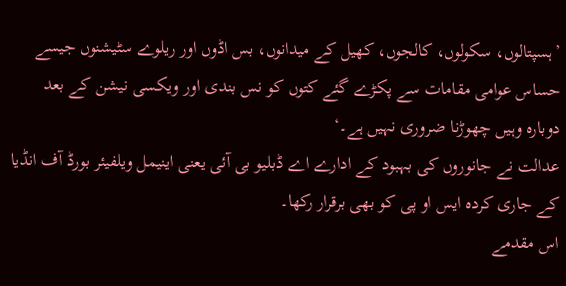’ہسپتالوں، سکولوں، کالجوں، کھیل کے میدانوں، بس اڈوں اور ریلوے سٹیشنوں جیسے حساس عوامی مقامات سے پکڑے گئے کتوں کو نس بندی اور ویکسی نیشن کے بعد دوبارہ وہیں چھوڑنا ضروری نہیں ہے۔‘
عدالت نے جانوروں کی بہبود کے ادارے اے ڈبلیو بی آئی یعنی اینیمل ویلفیئر بورڈ آف انڈیا کے جاری کردہ ایس او پی کو بھی برقرار رکھا۔
اس مقدمے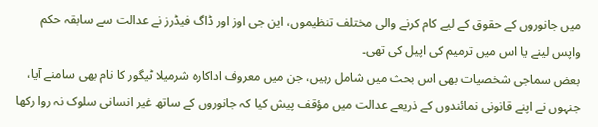میں جانوروں کے حقوق کے لیے کام کرنے والی مختلف تنظیموں، این جی اوز اور ڈاگ فیڈرز نے عدالت سے سابقہ حکم واپس لینے یا اس میں ترمیم کی اپیل کی تھی۔
بعض سماجی شخصیات بھی اس بحث میں شامل رہیں، جن میں معروف اداکارہ شرمیلا ٹیگور کا نام بھی سامنے آیا، جنہوں نے اپنے قانونی نمائندوں کے ذریعے عدالت میں مؤقف پیش کیا کہ جانوروں کے ساتھ غیر انسانی سلوک نہ روا رکھا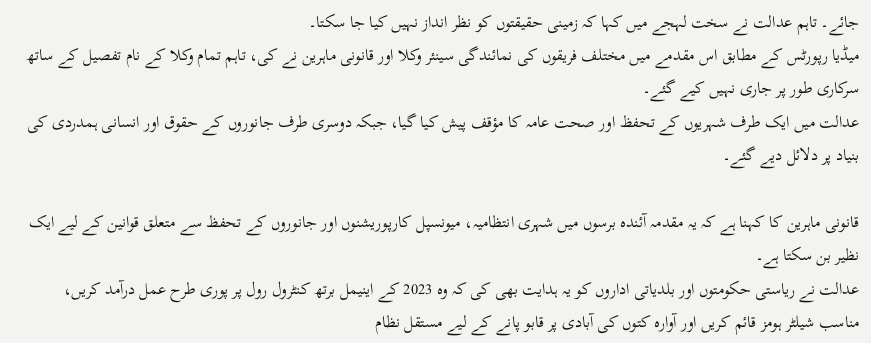جائے۔ تاہم عدالت نے سخت لہجے میں کہا کہ زمینی حقیقتوں کو نظر انداز نہیں کیا جا سکتا۔
میڈیا رپورٹس کے مطابق اس مقدمے میں مختلف فریقوں کی نمائندگی سینئر وکلا اور قانونی ماہرین نے کی، تاہم تمام وکلا کے نام تفصیل کے ساتھ سرکاری طور پر جاری نہیں کیے گئے۔
عدالت میں ایک طرف شہریوں کے تحفظ اور صحت عامہ کا مؤقف پیش کیا گیا، جبکہ دوسری طرف جانوروں کے حقوق اور انسانی ہمدردی کی بنیاد پر دلائل دیے گئے۔

قانونی ماہرین کا کہنا ہے کہ یہ مقدمہ آئندہ برسوں میں شہری انتظامیہ، میونسپل کارپوریشنوں اور جانوروں کے تحفظ سے متعلق قوانین کے لیے ایک نظیر بن سکتا ہے۔
عدالت نے ریاستی حکومتوں اور بلدیاتی اداروں کو یہ ہدایت بھی کی کہ وہ 2023 کے اینیمل برتھ کنٹرول رول پر پوری طرح عمل درآمد کریں، مناسب شیلٹر ہومز قائم کریں اور آوارہ کتوں کی آبادی پر قابو پانے کے لیے مستقل نظام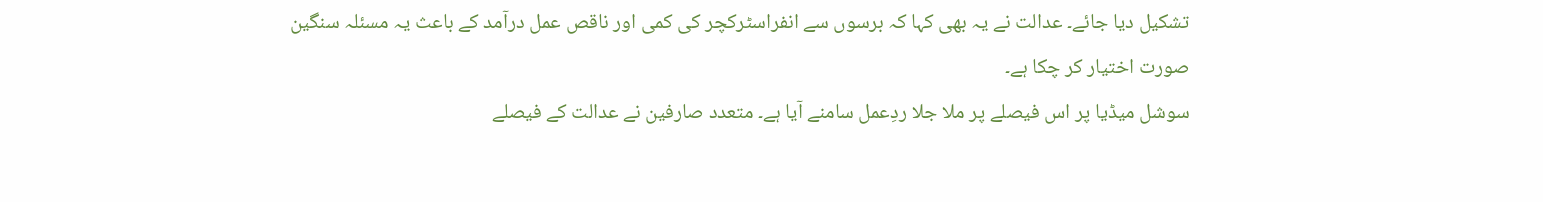تشکیل دیا جائے۔ عدالت نے یہ بھی کہا کہ برسوں سے انفراسٹرکچر کی کمی اور ناقص عمل درآمد کے باعث یہ مسئلہ سنگین صورت اختیار کر چکا ہے۔
سوشل میڈیا پر اس فیصلے پر ملا جلا ردِعمل سامنے آیا ہے۔ متعدد صارفین نے عدالت کے فیصلے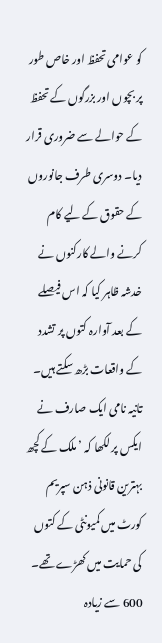کو عوامی تحفظ اور خاص طور پر بچوں اور بزرگوں کے تحفظ کے حوالے سے ضروری قرار دیا۔ دوسری طرف جانوروں کے حقوق کے لیے کام کرنے والے کارکنوں نے خدشہ ظاہر کیا کہ اس فیصلے کے بعد آوارہ کتوں پر تشدد کے واقعات بڑھ سکتے ہیں۔
تانیہ نامی ایک صارف نے ایکس پر لکھا کہ ’ملک کے کچھ بہترین قانونی ذہن سپریم کورٹ میں کمیونٹی کے کتوں کی حمایت میں کھڑے تھے۔ 600 سے زیادہ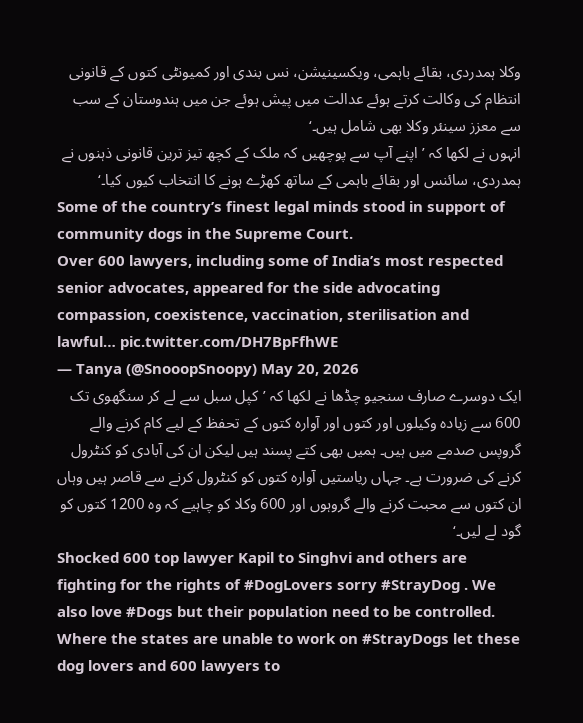وکلا ہمدردی، بقائے باہمی، ویکسینیشن، نس بندی اور کمیونٹی کتوں کے قانونی انتظام کی وکالت کرتے ہوئے عدالت میں پیش ہوئے جن میں ہندوستان کے سب سے معزز سینئر وکلا بھی شامل ہیں۔‘
انہوں نے لکھا کہ ’اپنے آپ سے پوچھیں کہ ملک کے کچھ تیز ترین قانونی ذہنوں نے ہمدردی، سائنس اور بقائے باہمی کے ساتھ کھڑے ہونے کا انتخاب کیوں کیا۔‘
Some of the country’s finest legal minds stood in support of community dogs in the Supreme Court.
Over 600 lawyers, including some of India’s most respected senior advocates, appeared for the side advocating compassion, coexistence, vaccination, sterilisation and lawful… pic.twitter.com/DH7BpFfhWE
— Tanya (@SnooopSnoopy) May 20, 2026
ایک دوسرے صارف سنجیو چڈھا نے لکھا کہ ’کپل سبل سے لے کر سنگھوی تک 600 سے زیادہ وکیلوں اور کتوں اور آوارہ کتوں کے تحفظ کے لیے کام کرنے والے گروپس صدمے میں ہیں۔ ہمیں بھی کتے پسند ہیں لیکن ان کی آبادی کو کنٹرول کرنے کی ضرورت ہے۔ جہاں ریاستیں آوارہ کتوں کو کنٹرول کرنے سے قاصر ہیں وہاں ان کتوں سے محبت کرنے والے گروہوں اور 600 وکلا کو چاہیے کہ وہ 1200 کتوں کو گود لے لیں۔‘
Shocked 600 top lawyer Kapil to Singhvi and others are fighting for the rights of #DogLovers sorry #StrayDog . We also love #Dogs but their population need to be controlled. Where the states are unable to work on #StrayDogs let these dog lovers and 600 lawyers to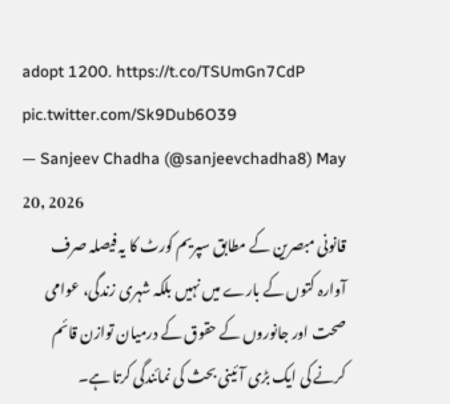adopt 1200. https://t.co/TSUmGn7CdP pic.twitter.com/Sk9Dub6O39
— Sanjeev Chadha (@sanjeevchadha8) May 20, 2026
قانونی مبصرین کے مطابق سپریم کورٹ کا یہ فیصلہ صرف آوارہ کتوں کے بارے میں نہیں بلکہ شہری زندگی، عوامی صحت اور جانوروں کے حقوق کے درمیان توازن قائم کرنے کی ایک بڑی آئینی بحث کی نمائندگی کرتا ہے۔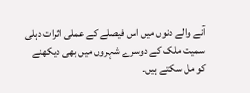آنے والے دنوں میں اس فیصلے کے عملی اثرات دہلی سمیت ملک کے دوسرے شہروں میں بھی دیکھنے کو مل سکتے ہیں۔